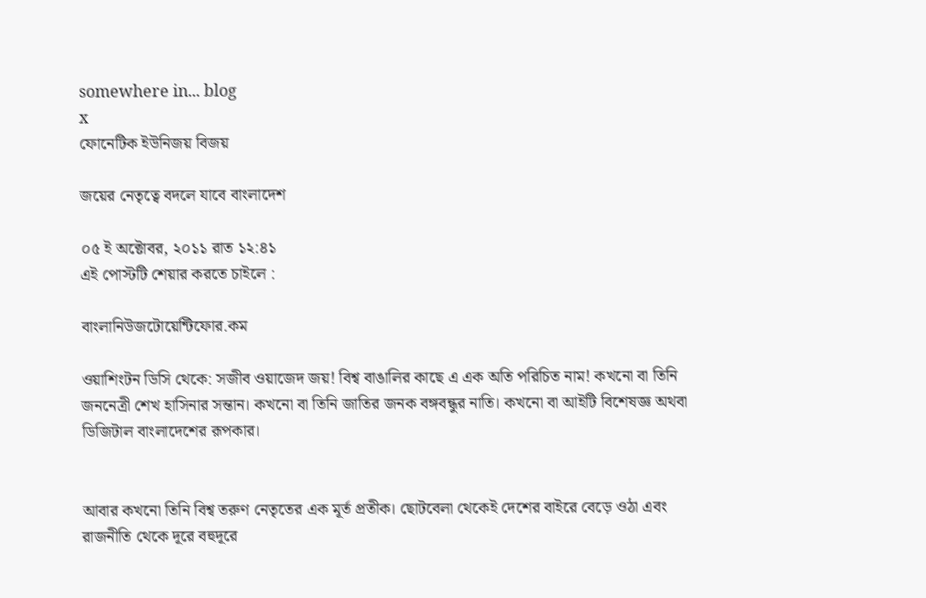somewhere in... blog
x
ফোনেটিক ইউনিজয় বিজয়

জয়ের নেতৃত্বে বদলে যাবে বাংলাদেশ

০৫ ই অক্টোবর, ২০১১ রাত ১২:৪১
এই পোস্টটি শেয়ার করতে চাইলে :

বাংলানিউজটোয়েন্টিফোর.কম

ওয়াশিংটন ডিসি থেকে: সজীব ওয়াজেদ জয়! বিশ্ব বাঙালির কাছে এ এক অতি পরিচিত নাম! কখনো বা তিনি জননেত্রী শেখ হাসিনার সন্তান। কখনো বা তিনি জাতির জনক বঙ্গবন্ধুর নাতি। কখনো বা আইটি বিশেষজ্ঞ অথবা ডিজিটাল বাংলাদেশের রূপকার।


আবার কখনো তিনি বিশ্ব তরুণ নেতৃতের এক মূর্ত প্রতীক। ছোটবেলা থেকেই দেশের বাইরে বেড়ে ওঠা এবং রাজনীতি থেকে দূরে বহুদূরে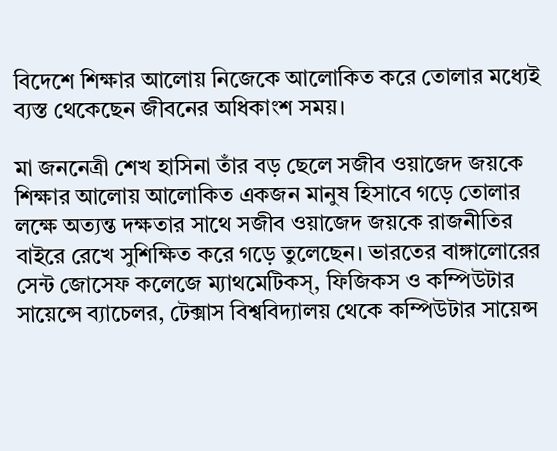বিদেশে শিক্ষার আলোয় নিজেকে আলোকিত করে তোলার মধ্যেই ব্যস্ত থেকেছেন জীবনের অধিকাংশ সময়।

মা জননেত্রী শেখ হাসিনা তাঁর বড় ছেলে সজীব ওয়াজেদ জয়কে শিক্ষার আলোয় আলোকিত একজন মানুষ হিসাবে গড়ে তোলার লক্ষে অত্যন্ত দক্ষতার সাথে সজীব ওয়াজেদ জয়কে রাজনীতির বাইরে রেখে সুশিক্ষিত করে গড়ে তুলেছেন। ভারতের বাঙ্গালোরের সেন্ট জোসেফ কলেজে ম্যাথমেটিকস্, ফিজিকস ও কম্পিউটার সায়েন্সে ব্যাচেলর, টেক্সাস বিশ্ববিদ্যালয় থেকে কম্পিউটার সায়েন্স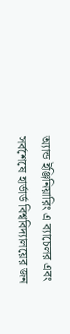অ্যান্ড ইঞ্জিনিয়ারিং এ ব্যাচেলর এবং সর্বশেষে হার্ভার্ড বিশ্ববিদ্যালয়ের জন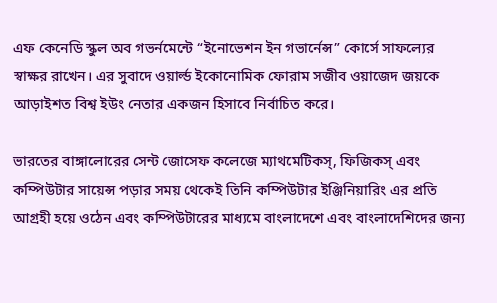এফ কেনেডি স্কুল অব গভর্নমেন্টে “ইনোভেশন ইন গভার্নেন্স” কোর্সে সাফল্যের স্বাক্ষর রাখেন। এর সুবাদে ওয়ার্ল্ড ইকোনোমিক ফোরাম সজীব ওয়াজেদ জয়কে আড়াইশত বিশ্ব ইউং নেতার একজন হিসাবে নির্বাচিত করে।

ভারতের বাঙ্গালোরের সেন্ট জোসেফ কলেজে ম্যাথমেটিকস্, ফিজিকস্ এবং কম্পিউটার সায়েন্স পড়ার সময় থেকেই তিনি কম্পিউটার ইঞ্জিনিয়ারিং এর প্রতি আগ্রহী হয়ে ওঠেন এবং কম্পিউটারের মাধ্যমে বাংলাদেশে এবং বাংলাদেশিদের জন্য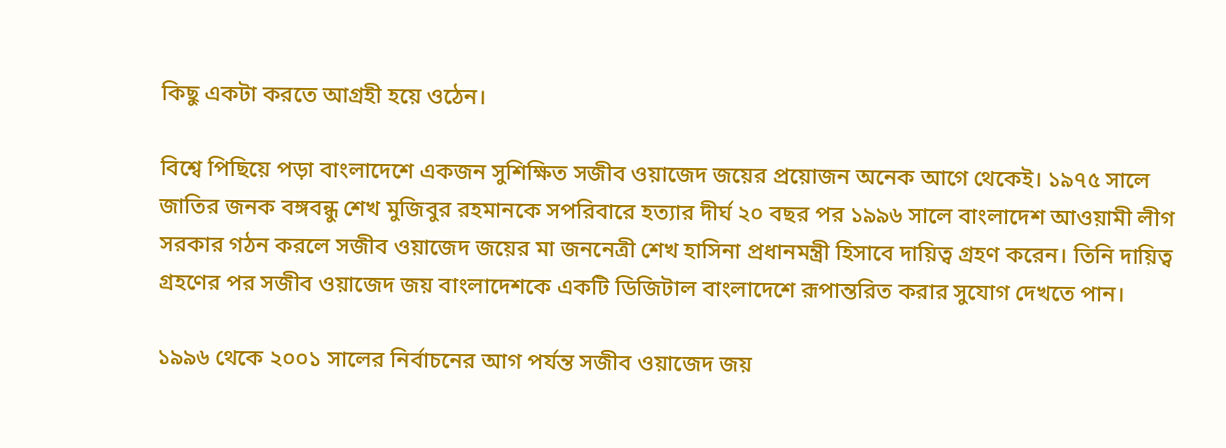কিছু একটা করতে আগ্রহী হয়ে ওঠেন।

বিশ্বে পিছিয়ে পড়া বাংলাদেশে একজন সুশিক্ষিত সজীব ওয়াজেদ জয়ের প্রয়োজন অনেক আগে থেকেই। ১৯৭৫ সালে জাতির জনক বঙ্গবন্ধু শেখ মুজিবুর রহমানকে সপরিবারে হত্যার দীর্ঘ ২০ বছর পর ১৯৯৬ সালে বাংলাদেশ আওয়ামী লীগ সরকার গঠন করলে সজীব ওয়াজেদ জয়ের মা জননেত্রী শেখ হাসিনা প্রধানমন্ত্রী হিসাবে দায়িত্ব গ্রহণ করেন। তিনি দায়িত্ব গ্রহণের পর সজীব ওয়াজেদ জয় বাংলাদেশকে একটি ডিজিটাল বাংলাদেশে রূপান্তরিত করার সুযোগ দেখতে পান।

১৯৯৬ থেকে ২০০১ সালের নির্বাচনের আগ পর্যন্ত সজীব ওয়াজেদ জয়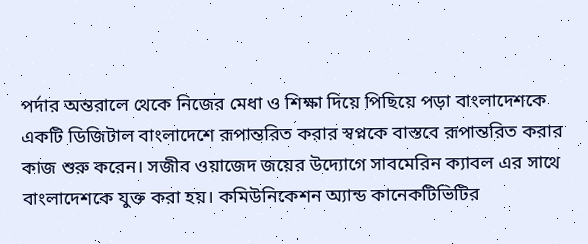পর্দার অন্তরালে থেকে নিজের মেধা ও শিক্ষা দিয়ে পিছিয়ে পড়া বাংলাদেশকে একটি ডিজিটাল বাংলাদেশে রূপান্তরিত করার স্বপ্নকে বাস্তবে রূপান্তরিত করার কাজ শুরু করেন। সজীব ওয়াজেদ জয়ের উদ্যোগে সাবমেরিন ক্যাবল এর সাথে বাংলাদেশকে যুক্ত করা হয়। কমিউনিকেশন অ্যান্ড কানেকটিভিটির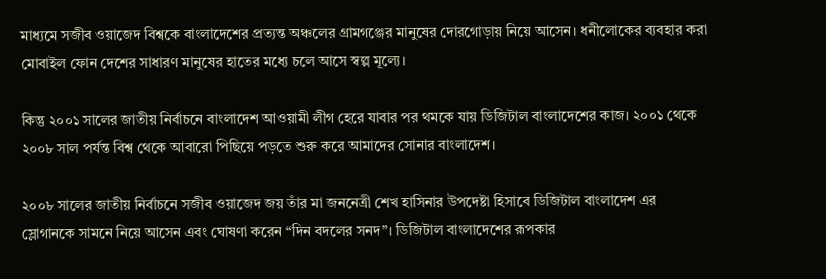মাধ্যমে সজীব ওয়াজেদ বিশ্বকে বাংলাদেশের প্রত্যন্ত অঞ্চলের গ্রামগঞ্জের মানুষের দোরগোড়ায় নিয়ে আসেন। ধনীলোকের ব্যবহার করা মোবাইল ফোন দেশের সাধারণ মানুষের হাতের মধ্যে চলে আসে স্বল্প মূল্যে।

কিন্তু ২০০১ সালের জাতীয় নির্বাচনে বাংলাদেশ আওয়ামী লীগ হেরে যাবার পর থমকে যায় ডিজিটাল বাংলাদেশের কাজ। ২০০১ থেকে ২০০৮ সাল পর্যন্ত বিশ্ব থেকে আবারো পিছিয়ে পড়তে শুরু করে আমাদের সোনার বাংলাদেশ।

২০০৮ সালের জাতীয় নির্বাচনে সজীব ওয়াজেদ জয় তাঁর মা জননেত্রী শেখ হাসিনার উপদেষ্টা হিসাবে ডিজিটাল বাংলাদেশ এর স্লোগানকে সামনে নিয়ে আসেন এবং ঘোষণা করেন “দিন বদলের সনদ”। ডিজিটাল বাংলাদেশের রূপকার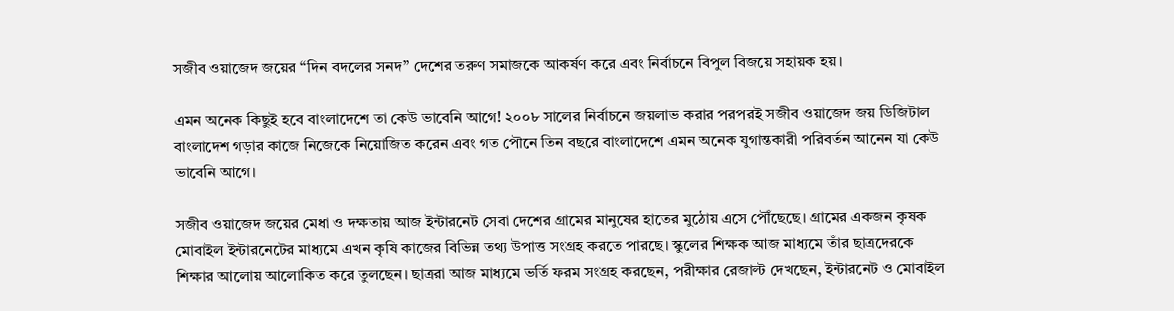সজীব ওয়াজেদ জয়ের “দিন বদলের সনদ” দেশের তরুণ সমাজকে আকর্ষণ করে এবং নির্বাচনে বিপুল বিজয়ে সহায়ক হয়।

এমন অনেক কিছুই হবে বাংলাদেশে তা কেউ ভাবেনি আগে! ২০০৮ সালের নির্বাচনে জয়লাভ করার পরপরই সজীব ওয়াজেদ জয় ডিজিটাল বাংলাদেশ গড়ার কাজে নিজেকে নিয়োজিত করেন এবং গত পৌনে তিন বছরে বাংলাদেশে এমন অনেক যুগান্তকারী পরিবর্তন আনেন যা কেউ ভাবেনি আগে।

সজীব ওয়াজেদ জয়ের মেধা ও দক্ষতায় আজ ইন্টারনেট সেবা দেশের গ্রামের মানুষের হাতের মুঠোয় এসে পৌঁছেছে। গ্রামের একজন কৃষক মোবাইল ইন্টারনেটের মাধ্যমে এখন কৃষি কাজের বিভিন্ন তথ্য উপাত্ত সংগ্রহ করতে পারছে। স্কুলের শিক্ষক আজ মাধ্যমে তাঁর ছাত্রদেরকে শিক্ষার আলোয় আলোকিত করে তুলছেন। ছাত্ররা আজ মাধ্যমে ভর্তি ফরম সংগ্রহ করছেন, পরীক্ষার রেজাল্ট দেখছেন, ইন্টারনেট ও মোবাইল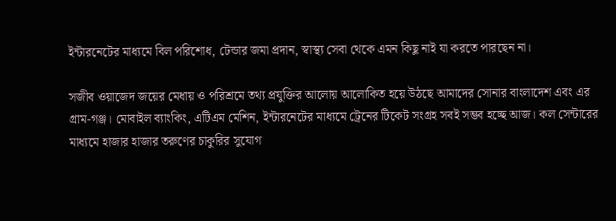ইন্টারনেটের মাধ্যমে বিল পরিশোধ, টেন্ডার জমা প্রদান, স্বাস্থ্য সেবা থেকে এমন কিছু নাই যা করতে পারছেন না।

সজীব ওয়াজেদ জয়ের মেধায় ও পরিশ্রমে তথ্য প্রযুক্তির আলোয় আলোকিত হয়ে উঠছে আমাদের সোনার বাংলাদেশ এবং এর গ্রাম-গঞ্জ। মোবাইল ব্যাংকিং, এটিএম মেশিন, ইন্টারনেটের মাধ্যমে ট্রেনের টিকেট সংগ্রহ সবই সম্ভব হচ্ছে আজ। কল সেন্টারের মাধ্যমে হাজার হাজার তরুণের চাকুরির সুযোগ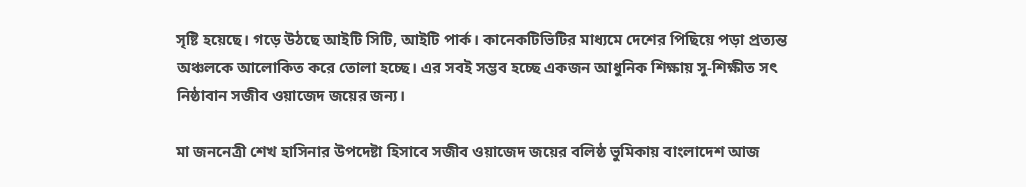সৃষ্টি হয়েছে। গড়ে উঠছে আইটি সিটি, আইটি পার্ক। কানেকটিভিটির মাধ্যমে দেশের পিছিয়ে পড়া প্রত্যন্ত অঞ্চলকে আলোকিত করে তোলা হচ্ছে। এর সবই সম্ভব হচ্ছে একজন আধুনিক শিক্ষায় সু-শিক্ষীত সৎ নিষ্ঠাবান সজীব ওয়াজেদ জয়ের জন্য।

মা জননেত্রী শেখ হাসিনার উপদেষ্টা হিসাবে সজীব ওয়াজেদ জয়ের বলিষ্ঠ ভুমিকায় বাংলাদেশ আজ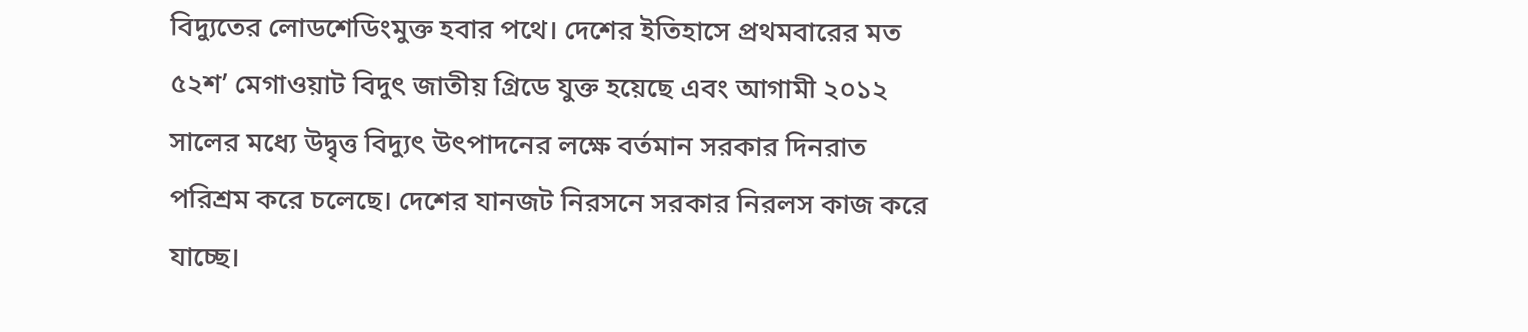বিদ্যুতের লোডশেডিংমুক্ত হবার পথে। দেশের ইতিহাসে প্রথমবারের মত ৫২শ’ মেগাওয়াট বিদুৎ জাতীয় গ্রিডে যুক্ত হয়েছে এবং আগামী ২০১২ সালের মধ্যে উদ্বৃত্ত বিদ্যুৎ উৎপাদনের লক্ষে বর্তমান সরকার দিনরাত পরিশ্রম করে চলেছে। দেশের যানজট নিরসনে সরকার নিরলস কাজ করে যাচ্ছে।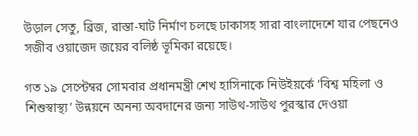উড়াল সেতু, ব্রিজ, রাস্তা-ঘাট নির্মাণ চলছে ঢাকাসহ সারা বাংলাদেশে যার পেছনেও সজীব ওয়াজেদ জয়ের বলিষ্ঠ ভূমিকা রয়েছে।

গত ১৯ সেপ্টেম্বর সোমবার প্রধানমন্ত্রী শেখ হাসিনাকে নিউইয়র্কে ‘বিশ্ব মহিলা ও শিশুস্বাস্থ্য’ উন্নয়নে অনন্য অবদানের জন্য সাউথ-সাউথ পুরস্কার দেওয়া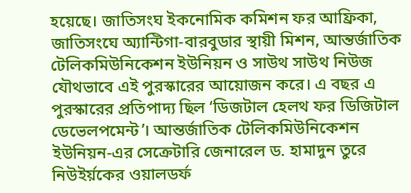হয়েছে। জাতিসংঘ ইকনোমিক কমিশন ফর আফ্রিকা, জাতিসংঘে অ্যান্টিগা-বারবুডার স্থায়ী মিশন, আন্তর্জাতিক টেলিকমিউনিকেশন ইউনিয়ন ও সাউথ সাউথ নিউজ যৌথভাবে এই পুরস্কারের আয়োজন করে। এ বছর এ পুরস্কারের প্রতিপাদ্য ছিল ‘ডিজটাল হেলথ ফর ডিজিটাল ডেভেলপমেন্ট’। আন্তর্জাতিক টেলিকমিউনিকেশন ইউনিয়ন-এর সেক্রেটারি জেনারেল ড. হামাদুন তুরে নিউইর্য়কের ওয়ালডর্ফ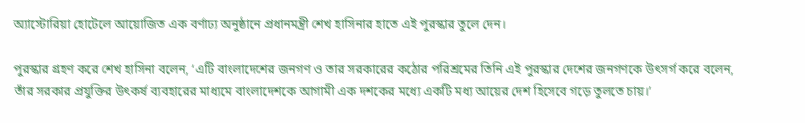অ্যাস্টোরিয়া হোটেলে আয়োজিত এক বর্ণাঢ্য অনুষ্ঠানে প্রধানমন্ত্রী শেখ হাসিনার হাতে এই পুরস্কার তুলে দেন।

পুরস্কার গ্রহণ করে শেখ হাসিনা বলেন, ‘এটি বাংলাদেশের জনগণ ও তার সরকারের কঠোর পরিশ্রমের তিনি এই পুরস্কার দেশের জনগণকে উৎসর্গ করে বলেন, তাঁর সরকার প্রযুক্তির উৎকর্ষ ব্যবহারের মাধ্যমে বাংলাদেশকে আগামী এক দশকের মধ্যে একটি মধ্য আয়ের দেশ হিসেবে গড়ে তুলতে চায়।’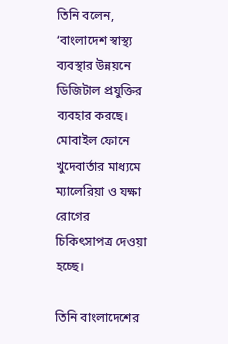তিনি বলেন, ‘বাংলাদেশ স্বাস্থ্য ব্যবস্থার উন্নয়নে ডিজিটাল প্রযুক্তির ব্যবহার করছে। মোবাইল ফোনে খুদেবার্তার মাধ্যমে ম্যালেরিয়া ও যক্ষা রোগের চিকিৎসাপত্র দেওয়া হচ্ছে।

তিনি বাংলাদেশের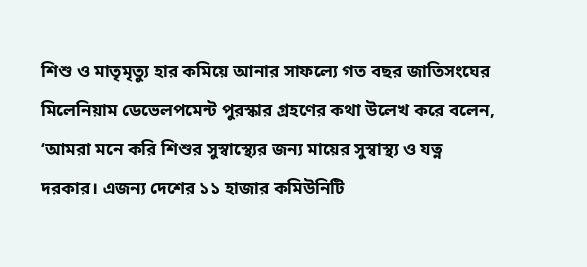শিশু ও মাতৃমৃত্যু হার কমিয়ে আনার সাফল্যে গত বছর জাতিসংঘের মিলেনিয়াম ডেভেলপমেন্ট পুরস্কার গ্রহণের কথা উলেখ করে বলেন, ‘আমরা মনে করি শিশুর সুস্বাস্থ্যের জন্য মায়ের সুস্বাস্থ্য ও যত্ন দরকার। এজন্য দেশের ১১ হাজার কমিউনিটি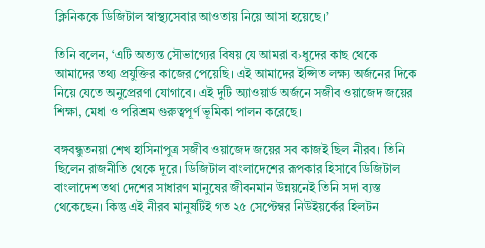ক্লিনিককে ডিজিটাল স্বাস্থ্যসেবার আওতায় নিয়ে আসা হয়েছে।’

তিনি বলেন, ‘এটি অত্যন্ত সৌভাগ্যের বিষয় যে আমরা ব›ধুদের কাছ থেকে আমাদের তথ্য প্রযুক্তির কাজের পেয়েছি। এই আমাদের ইপ্সিত লক্ষ্য অর্জনের দিকে নিয়ে যেতে অনুপ্রেরণা যোগাবে। এই দুটি অ্যাওয়ার্ড অর্জনে সজীব ওয়াজেদ জয়ের শিক্ষা, মেধা ও পরিশ্রম গুরুত্বপূর্ণ ভূমিকা পালন করেছে।

বঙ্গবন্ধুতনয়া শেখ হাসিনাপুত্র সজীব ওয়াজেদ জয়ের সব কাজই ছিল নীরব। তিনি ছিলেন রাজনীতি থেকে দূরে। ডিজিটাল বাংলাদেশের রূপকার হিসাবে ডিজিটাল বাংলাদেশ তথা দেশের সাধারণ মানুষের জীবনমান উন্নয়নেই তিনি সদা ব্যস্ত থেকেছেন। কিন্তু এই নীরব মানুষটিই গত ২৫ সেপ্টেম্বর নিউইয়র্কের হিলটন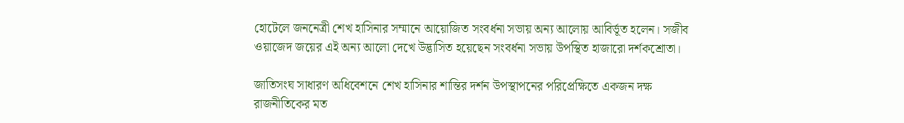হোটেলে জননেত্রী শেখ হাসিনার সম্মানে আয়োজিত সংবর্ধনা সভায় অন্য আলোয় আবির্ভূত হলেন। সজীব ওয়াজেদ জয়ের এই অন্য আলো দেখে উদ্ভাসিত হয়েছেন সংবর্ধনা সভায় উপস্থিত হাজারো দর্শকশ্রোতা।

জাতিসংঘ সাধারণ অধিবেশনে শেখ হাসিনার শান্তির দর্শন উপস্থাপনের পরিপ্রেক্ষিতে একজন দক্ষ রাজনীতিকের মত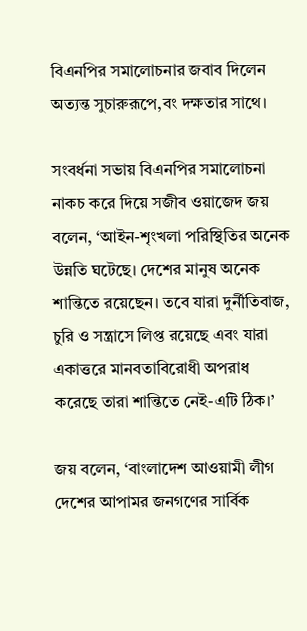বিএনপির সমালোচনার জবাব দিলেন অত্যন্ত সুচারুরূপে,বং দক্ষতার সাথে।

সংবর্ধনা সভায় বিএনপির সমালোচনা নাকচ করে দিয়ে সজীব ওয়াজেদ জয় বলেন, ‘আইন-শৃংখলা পরিস্থিতির অনেক উন্নতি ঘটেছে। দেশের মানুষ অনেক শান্তিতে রয়েছেন। তবে যারা দুর্নীতিবাজ, চুরি ও সন্ত্রাসে লিপ্ত রয়েছে এবং যারা একাত্তরে মানবতাবিরোধী অপরাধ করেছে তারা শান্তিতে নেই-এটি ঠিক।’

জয় বলেন, ‘বাংলাদেশ আওয়ামী লীগ দেশের আপামর জনগণের সার্বিক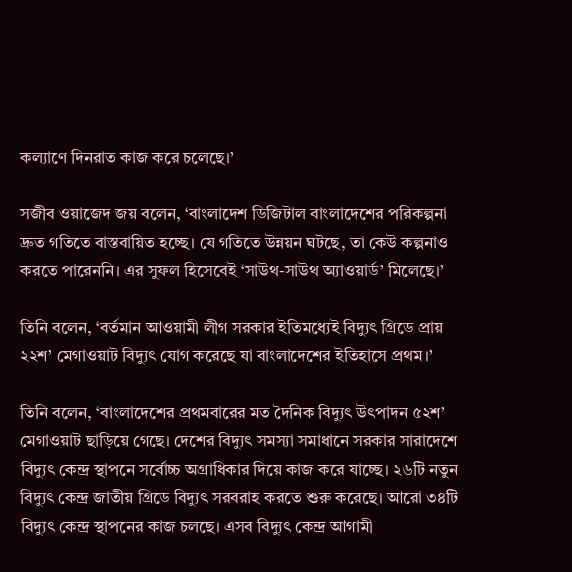কল্যাণে দিনরাত কাজ করে চলেছে।’

সজীব ওয়াজেদ জয় বলেন, ‘বাংলাদেশ ডিজিটাল বাংলাদেশের পরিকল্পনা দ্রুত গতিতে বাস্তবায়িত হচ্ছে। যে গতিতে উন্নয়ন ঘটছে, তা কেউ কল্পনাও করতে পারেননি। এর সুফল হিসেবেই ‘সাউথ-সাউথ অ্যাওয়ার্ড’ মিলেছে।’

তিনি বলেন, ‘বর্তমান আওয়ামী লীগ সরকার ইতিমধ্যেই বিদ্যুৎ গ্রিডে প্রায় ২২শ’ মেগাওয়াট বিদ্যুৎ যোগ করেছে যা বাংলাদেশের ইতিহাসে প্রথম।’

তিনি বলেন, ‘বাংলাদেশের প্রথমবারের মত দৈনিক বিদ্যুৎ উৎপাদন ৫২শ’ মেগাওয়াট ছাড়িয়ে গেছে। দেশের বিদ্যুৎ সমস্যা সমাধানে সরকার সারাদেশে বিদ্যুৎ কেন্দ্র স্থাপনে সর্বোচ্চ অগ্রাধিকার দিয়ে কাজ করে যাচ্ছে। ২৬টি নতুন বিদ্যুৎ কেন্দ্র জাতীয় গ্রিডে বিদ্যুৎ সরবরাহ করতে শুরু করেছে। আরো ৩৪টি বিদ্যুৎ কেন্দ্র স্থাপনের কাজ চলছে। এসব বিদ্যুৎ কেন্দ্র আগামী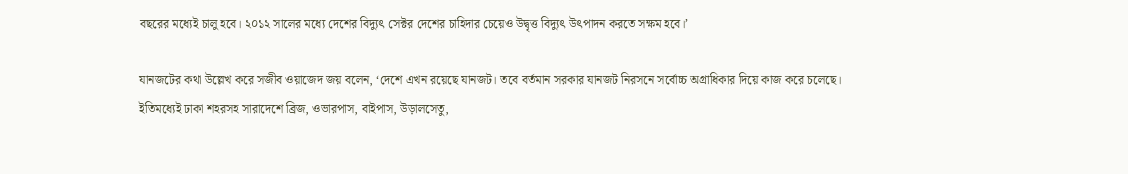বছরের মধ্যেই চালু হবে। ২০১২ সালের মধ্যে দেশের বিদ্যুৎ সেক্টর দেশের চাহিদার চেয়েও উদ্বৃত্ত বিদ্যুৎ উৎপাদন করতে সক্ষম হবে।’

যানজটের কথা উল্লেখ করে সজীব ওয়াজেদ জয় বলেন, ‘দেশে এখন রয়েছে যানজট। তবে বর্তমান সরকার যানজট নিরসনে সর্বোচ্চ অগ্রাধিকার দিয়ে কাজ করে চলেছে। ইতিমধ্যেই ঢাকা শহরসহ সারাদেশে ব্রিজ, ওভারপাস, বাইপাস, উড়ালসেতু,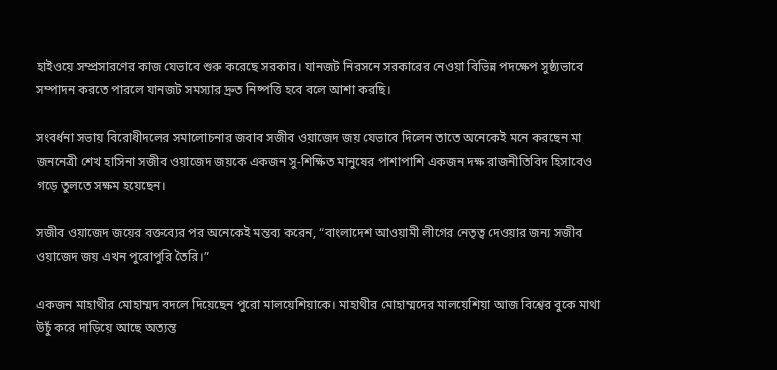হাইওয়ে সম্প্রসারণের কাজ যেভাবে শুরু করেছে সরকার। যানজট নিরসনে সরকারের নেওয়া বিভিন্ন পদক্ষেপ সুষ্ঠ্যভাবে সম্পাদন করতে পারলে যানজট সমস্যার দ্রুত নিষ্পত্তি হবে বলে আশা করছি।

সংবর্ধনা সভায় বিরোধীদলের সমালোচনার জবাব সজীব ওয়াজেদ জয় যেভাবে দিলেন তাতে অনেকেই মনে করছেন মা জননেত্রী শেখ হাসিনা সজীব ওয়াজেদ জয়কে একজন সু-শিক্ষিত মানুষের পাশাপাশি একজন দক্ষ রাজনীতিবিদ হিসাবেও গড়ে তুলতে সক্ষম হয়েছেন।

সজীব ওয়াজেদ জয়ের বক্তব্যের পর অনেকেই মন্তব্য করেন, “বাংলাদেশ আওয়ামী লীগের নেতৃত্ব দেওয়ার জন্য সজীব ওয়াজেদ জয় এখন পুরোপুরি তৈরি।”

একজন মাহাথীর মোহাম্মদ বদলে দিয়েছেন পুরো মালয়েশিয়াকে। মাহাথীর মোহাম্মদের মালয়েশিয়া আজ বিশ্বের বুকে মাথা উচুঁ করে দাড়িয়ে আছে অত্যন্ত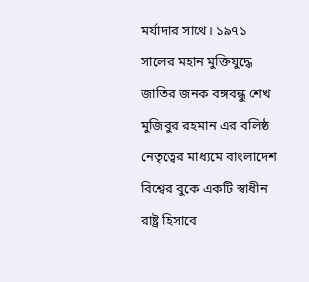মর্যাদার সাথে। ১৯৭১ সালের মহান মুক্তিযুদ্ধে জাতির জনক বঙ্গবন্ধু শেখ মুজিবুর রহমান এর বলিষ্ঠ নেতৃত্বের মাধ্যমে বাংলাদেশ বিশ্বের বুকে একটি স্বাধীন রাষ্ট্র হিসাবে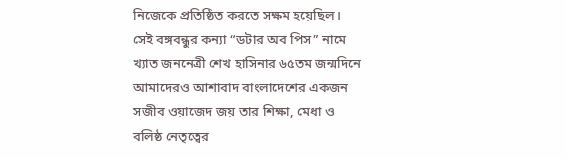নিজেকে প্রতিষ্ঠিত করতে সক্ষম হয়েছিল। সেই বঙ্গবন্ধুর কন্যা “ডটার অব পিস” নামে খ্যাত জননেত্রী শেখ হাসিনার ৬৫তম জন্মদিনে আমাদেরও আশাবাদ বাংলাদেশের একজন সজীব ওয়াজেদ জয় তার শিক্ষা, মেধা ও বলিষ্ঠ নেতৃত্বের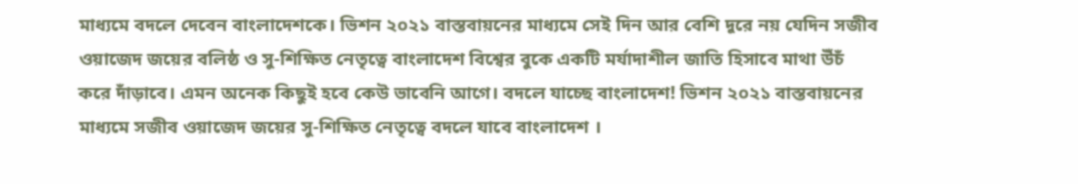মাধ্যমে বদলে দেবেন বাংলাদেশকে। ভিশন ২০২১ বাস্তবায়নের মাধ্যমে সেই দিন আর বেশি দূরে নয় যেদিন সজীব ওয়াজেদ জয়ের বলিষ্ঠ ও সু-শিক্ষিত নেতৃত্বে বাংলাদেশ বিশ্বের বুকে একটি মর্যাদাশীল জাতি হিসাবে মাথা উঁচঁ করে দাঁড়াবে। এমন অনেক কিছুই হবে কেউ ভাবেনি আগে। বদলে যাচ্ছে বাংলাদেশ! ভিশন ২০২১ বাস্তবায়নের মাধ্যমে সজীব ওয়াজেদ জয়ের সু-শিক্ষিত নেতৃত্বে বদলে যাবে বাংলাদেশ ।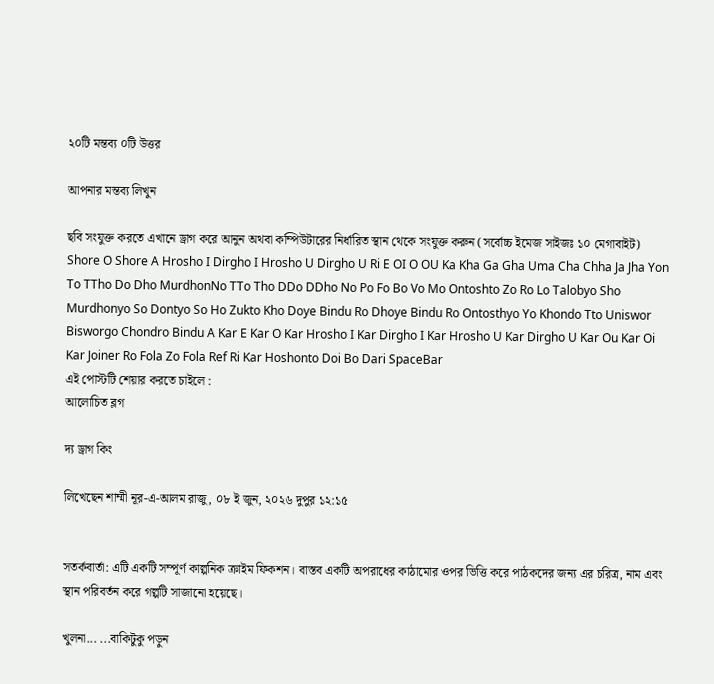২০টি মন্তব্য ০টি উত্তর

আপনার মন্তব্য লিখুন

ছবি সংযুক্ত করতে এখানে ড্রাগ করে আনুন অথবা কম্পিউটারের নির্ধারিত স্থান থেকে সংযুক্ত করুন (সর্বোচ্চ ইমেজ সাইজঃ ১০ মেগাবাইট)
Shore O Shore A Hrosho I Dirgho I Hrosho U Dirgho U Ri E OI O OU Ka Kha Ga Gha Uma Cha Chha Ja Jha Yon To TTho Do Dho MurdhonNo TTo Tho DDo DDho No Po Fo Bo Vo Mo Ontoshto Zo Ro Lo Talobyo Sho Murdhonyo So Dontyo So Ho Zukto Kho Doye Bindu Ro Dhoye Bindu Ro Ontosthyo Yo Khondo Tto Uniswor Bisworgo Chondro Bindu A Kar E Kar O Kar Hrosho I Kar Dirgho I Kar Hrosho U Kar Dirgho U Kar Ou Kar Oi Kar Joiner Ro Fola Zo Fola Ref Ri Kar Hoshonto Doi Bo Dari SpaceBar
এই পোস্টটি শেয়ার করতে চাইলে :
আলোচিত ব্লগ

দ্য ড্রাগ কিং

লিখেছেন শাম্মী নূর-এ-আলম রাজু, ০৮ ই জুন, ২০২৬ দুপুর ১২:১৫


সতর্কবার্তা: এটি একটি সম্পূর্ণ কাল্পনিক ক্রাইম ফিকশন। বাস্তব একটি অপরাধের কাঠামোর ওপর ভিত্তি করে পাঠকদের জন্য এর চরিত্র, নাম এবং স্থান পরিবর্তন করে গল্পটি সাজানো হয়েছে।

খুলনা... ...বাকিটুকু পড়ুন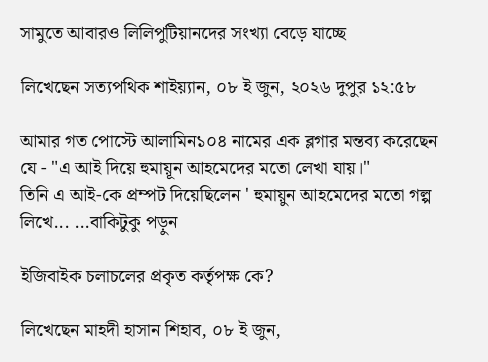সামুতে আবারও লিলিপুটিয়ানদের সংখ্যা বেড়ে যাচ্ছে

লিখেছেন সত্যপথিক শাইয়্যান, ০৮ ই জুন, ২০২৬ দুপুর ১২:৫৮

আমার গত পোস্টে আলামিন১০৪ নামের এক ব্লগার মন্তব্য করেছেন যে - "এ আই দিয়ে হুমায়ূন আহমেদের মতো লেখা যায়।"
তিনি এ আই-কে প্রম্পট দিয়েছিলেন ' হুমায়ুন আহমেদের মতো গল্প লিখে... ...বাকিটুকু পড়ুন

ইজিবাইক চলাচলের প্রকৃত কর্তৃপক্ষ কে?

লিখেছেন মাহদী হাসান শিহাব, ০৮ ই জুন,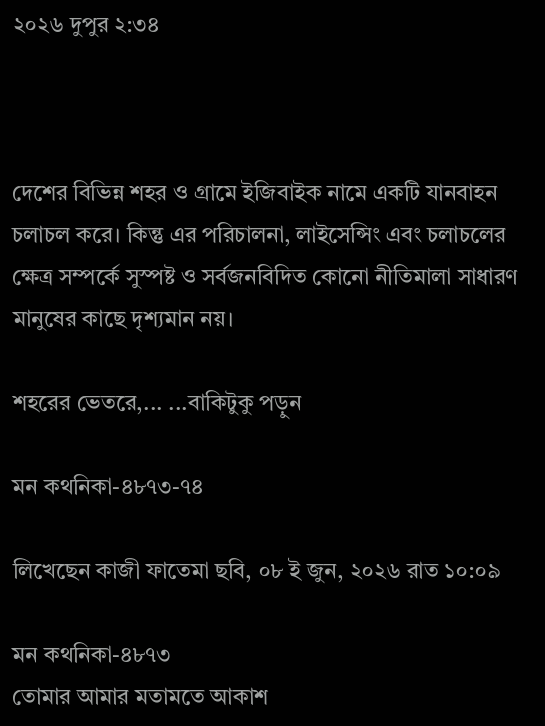২০২৬ দুপুর ২:৩৪



দেশের বিভিন্ন শহর ও গ্রামে ইজিবাইক নামে একটি যানবাহন চলাচল করে। কিন্তু এর পরিচালনা, লাইসেন্সিং এবং চলাচলের ক্ষেত্র সম্পর্কে সুস্পষ্ট ও সর্বজনবিদিত কোনো নীতিমালা সাধারণ মানুষের কাছে দৃশ্যমান নয়।

শহরের ভেতরে,... ...বাকিটুকু পড়ুন

মন কথনিকা-৪৮৭৩-৭৪

লিখেছেন কাজী ফাতেমা ছবি, ০৮ ই জুন, ২০২৬ রাত ১০:০৯

মন কথনিকা-৪৮৭৩
তোমার আমার মতামতে আকাশ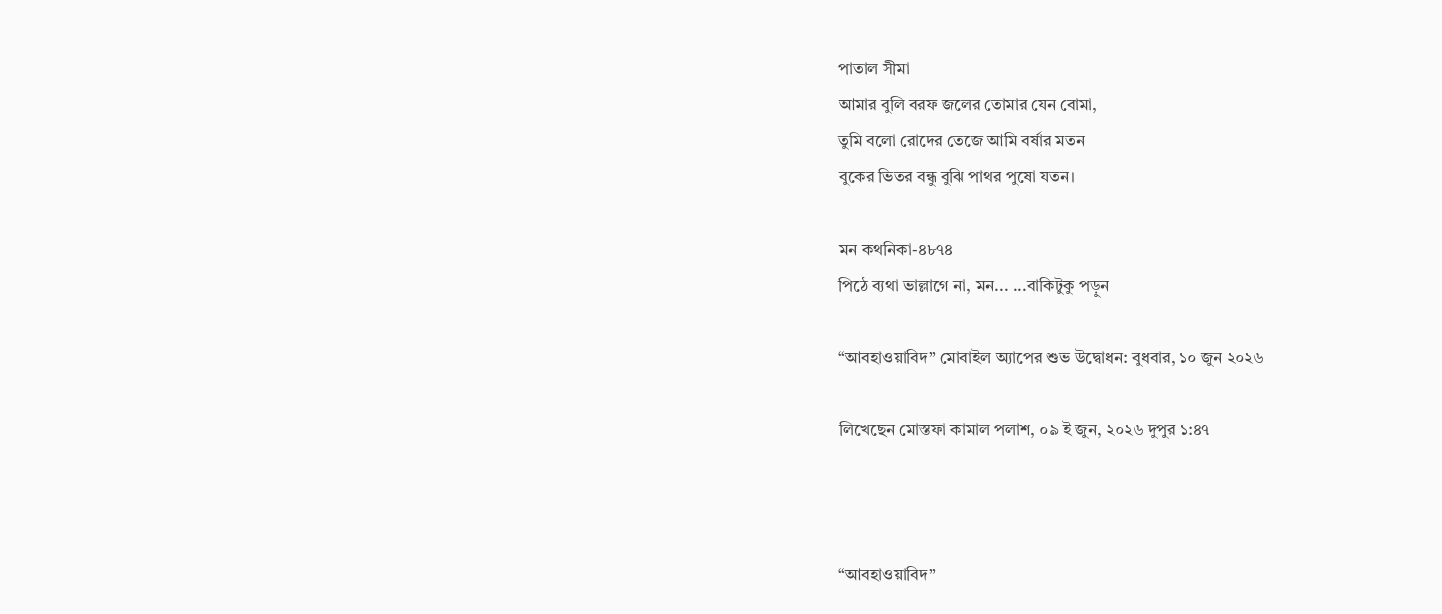পাতাল সীমা
আমার বুলি বরফ জলের তোমার যেন বোমা,
তুমি বলো রোদের তেজে আমি বর্ষার মতন
বুকের ভিতর বন্ধু বুঝি পাথর পুষো যতন।

মন কথনিকা-৪৮৭৪
পিঠে ব্যথা ভাল্লাগে না, মন... ...বাকিটুকু পড়ুন

“আবহাওয়াবিদ” মোবাইল অ্যাপের শুভ উদ্বোধন: বুধবার, ১০ জুন ২০২৬

লিখেছেন মোস্তফা কামাল পলাশ, ০৯ ই জুন, ২০২৬ দুপুর ১:৪৭



“আবহাওয়াবিদ”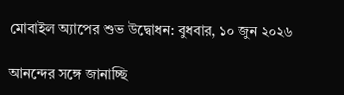মোবাইল অ্যাপের শুভ উদ্বোধন: বুধবার, ১০ জুন ২০২৬

আনন্দের সঙ্গে জানাচ্ছি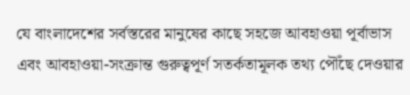যে বাংলাদেশের সর্বস্তরের মানুষের কাছে সহজে আবহাওয়া পূর্বাভাস এবং আবহাওয়া-সংক্রান্ত গুরুত্বপূর্ণ সতর্কতামূলক তথ্য পৌঁছে দেওয়ার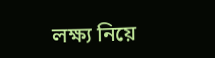লক্ষ্য নিয়ে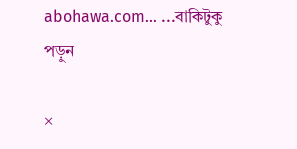abohawa.com... ...বাকিটুকু পড়ুন

×